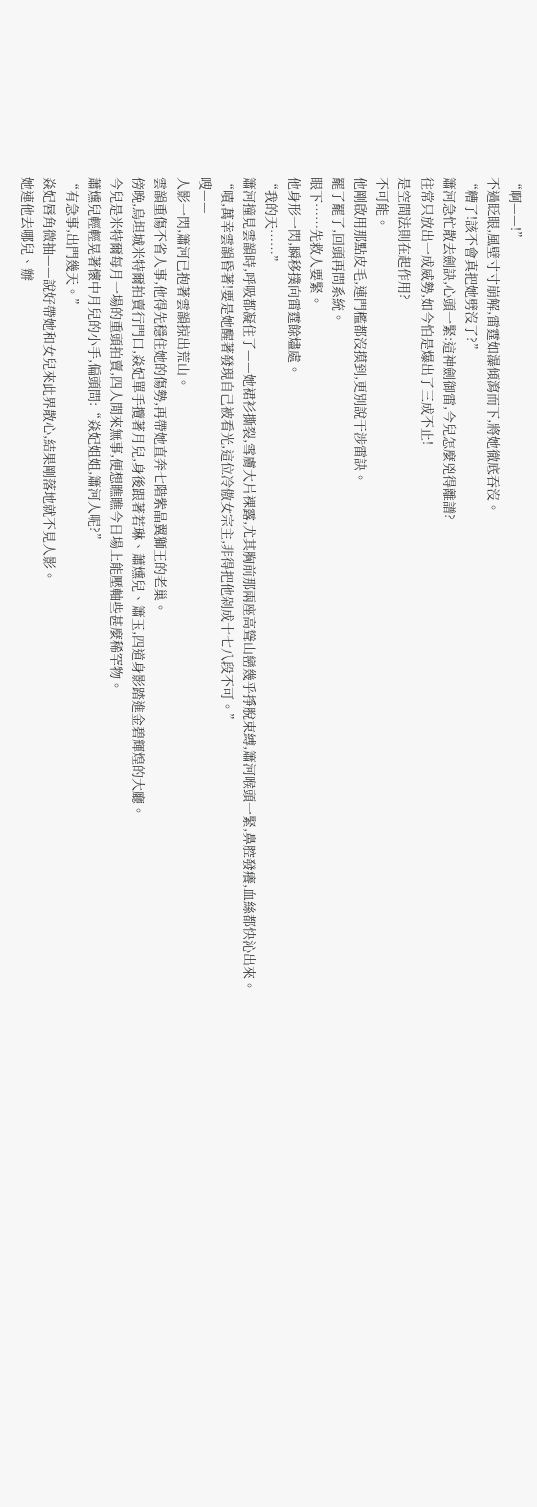“啊——!”
不過眨眼,風壁寸寸崩解,雷霆如瀑傾瀉而下,將她徹底吞沒。
“糟了!該不會真把她劈沒了?”
簫河急忙散去劍訣,心頭一緊:這神劍御雷,今兒怎麼兇得離譜?
往常只放出一成威勢,如今怕是爆出了三成不止!
是空間法則在起作用?
不可能。
他剛啟用那點皮毛,連門檻都沒摸到,更別說干涉雷訣。
罷了罷了,回頭再問系統。
眼下……先救人要緊。
他身形一閃,瞬移撲向雷霆餘燼處。
“我的天……”
簫河撞見雲韻時,呼吸都凝住了——她裙衫撕裂,雪膚大片裸露,尤其胸前那兩座高聳山巒幾乎掙脫束縛,簫河喉頭一緊,鼻腔發癢,血絲都快沁出來。
“嘖,萬幸雲韻昏著!要是她醒著發現自己被看光,這位冷傲女宗主,非得把他剁成十七八段不可。”
嗖——
人影一閃,簫河已抱著雲韻掠出荒山。
雲韻重傷不省人事,他得先穩住她的傷勢,再帶她直奔七階紫晶翼獅王的老巢。
傍晚,烏坦城米特爾拍賣行門口,焱妃單手攬著月兒,身後跟著若琳、蕭燻兒、簫玉,四道身影踏進金碧輝煌的大廳。
今兒是米特爾每月一場的重頭拍賣,四人閒來無事,便想瞧瞧今日場上能壓軸些甚麼稀罕物。
蕭燻兒輕輕晃著懷中月兒的小手,偏頭問:“焱妃姐姐,簫河人呢?”
“有急事,出門幾天。”
焱妃唇角微抽——說好帶她和女兒來此界散心,結果剛落地就不見人影。
她連他去哪兒、辦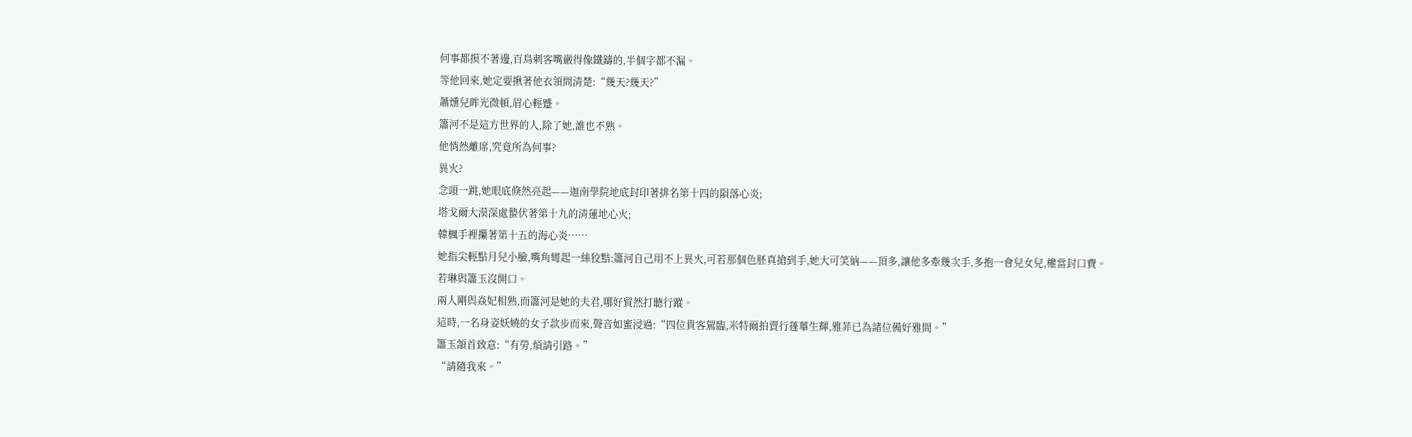何事都摸不著邊,百鳥刺客嘴嚴得像鐵鑄的,半個字都不漏。
等他回來,她定要揪著他衣領問清楚:“幾天?幾天?”
蕭燻兒眸光微頓,眉心輕蹙。
簫河不是這方世界的人,除了她,誰也不熟。
他悄然離席,究竟所為何事?
異火?
念頭一跳,她眼底倏然亮起——迦南學院地底封印著排名第十四的隕落心炎;
塔戈爾大漠深處蟄伏著第十九的清蓮地心火;
韓楓手裡攥著第十五的海心炎……
她指尖輕點月兒小臉,嘴角彎起一絲狡黠:簫河自己用不上異火,可若那個色胚真搶到手,她大可笑納——頂多,讓他多牽幾次手,多抱一會兒女兒,權當封口費。
若琳與簫玉沒開口。
兩人剛與焱妃相熟,而簫河是她的夫君,哪好貿然打聽行蹤。
這時,一名身姿妖嬈的女子款步而來,聲音如蜜浸過:“四位貴客駕臨,米特爾拍賣行蓬蓽生輝,雅菲已為諸位備好雅間。”
簫玉頷首致意:“有勞,煩請引路。”
“請隨我來。”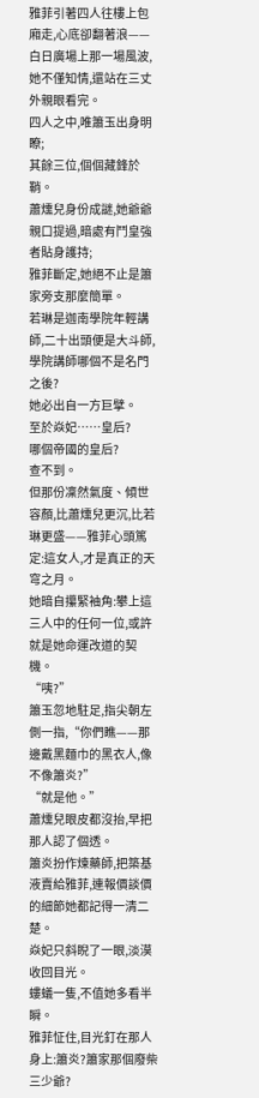雅菲引著四人往樓上包廂走,心底卻翻著浪——白日廣場上那一場風波,她不僅知情,還站在三丈外親眼看完。
四人之中,唯簫玉出身明瞭;
其餘三位,個個藏鋒於鞘。
蕭燻兒身份成謎,她爺爺親口提過,暗處有鬥皇強者貼身護持;
雅菲斷定,她絕不止是簫家旁支那麼簡單。
若琳是迦南學院年輕講師,二十出頭便是大斗師,學院講師哪個不是名門之後?
她必出自一方巨擘。
至於焱妃……皇后?
哪個帝國的皇后?
查不到。
但那份凜然氣度、傾世容顏,比蕭燻兒更沉,比若琳更盛——雅菲心頭篤定:這女人,才是真正的天穹之月。
她暗自攥緊袖角:攀上這三人中的任何一位,或許就是她命運改道的契機。
“咦?”
簫玉忽地駐足,指尖朝左側一指,“你們瞧——那邊戴黑麵巾的黑衣人,像不像簫炎?”
“就是他。”
蕭燻兒眼皮都沒抬,早把那人認了個透。
簫炎扮作煉藥師,把築基液賣給雅菲,連報價談價的細節她都記得一清二楚。
焱妃只斜睨了一眼,淡漠收回目光。
螻蟻一隻,不值她多看半瞬。
雅菲怔住,目光釘在那人身上:簫炎?簫家那個廢柴三少爺?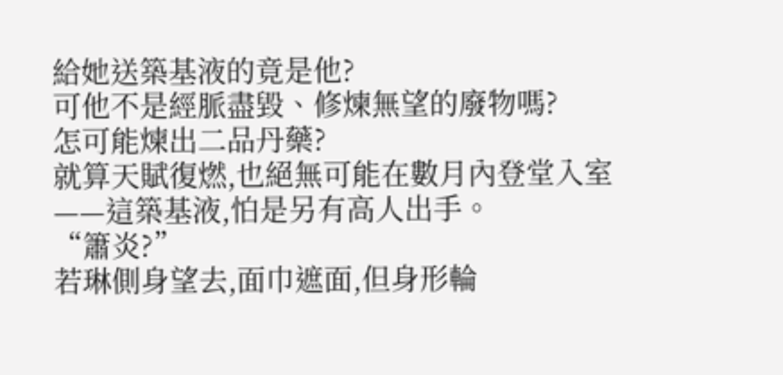給她送築基液的竟是他?
可他不是經脈盡毀、修煉無望的廢物嗎?
怎可能煉出二品丹藥?
就算天賦復燃,也絕無可能在數月內登堂入室——這築基液,怕是另有高人出手。
“簫炎?”
若琳側身望去,面巾遮面,但身形輪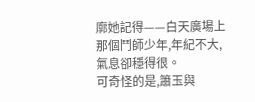廓她記得——白天廣場上那個鬥師少年,年紀不大,氣息卻穩得很。
可奇怪的是,簫玉與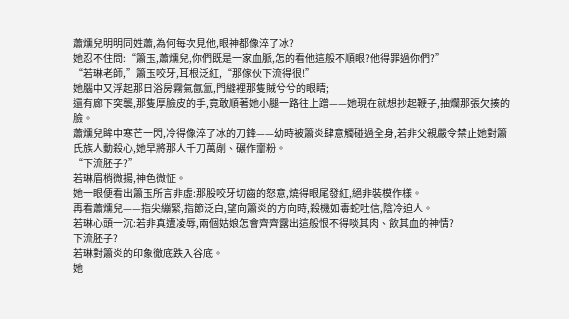蕭燻兒明明同姓蕭,為何每次見他,眼神都像淬了冰?
她忍不住問:“簫玉,蕭燻兒,你們既是一家血脈,怎的看他這般不順眼?他得罪過你們?”
“若琳老師,”簫玉咬牙,耳根泛紅,“那傢伙下流得很!”
她腦中又浮起那日浴房霧氣氤氳,門縫裡那隻賊兮兮的眼睛;
還有廊下突襲,那隻厚臉皮的手,竟敢順著她小腿一路往上蹭——她現在就想抄起鞭子,抽爛那張欠揍的臉。
蕭燻兒眸中寒芒一閃,冷得像淬了冰的刀鋒——幼時被簫炎肆意觸碰過全身,若非父親嚴令禁止她對簫氏族人動殺心,她早將那人千刀萬剮、碾作齏粉。
“下流胚子?”
若琳眉梢微揚,神色微怔。
她一眼便看出簫玉所言非虛:那股咬牙切齒的怒意,燒得眼尾發紅,絕非裝模作樣。
再看蕭燻兒——指尖繃緊,指節泛白,望向簫炎的方向時,殺機如毒蛇吐信,陰冷迫人。
若琳心頭一沉:若非真遭凌辱,兩個姑娘怎會齊齊露出這般恨不得啖其肉、飲其血的神情?
下流胚子?
若琳對簫炎的印象徹底跌入谷底。
她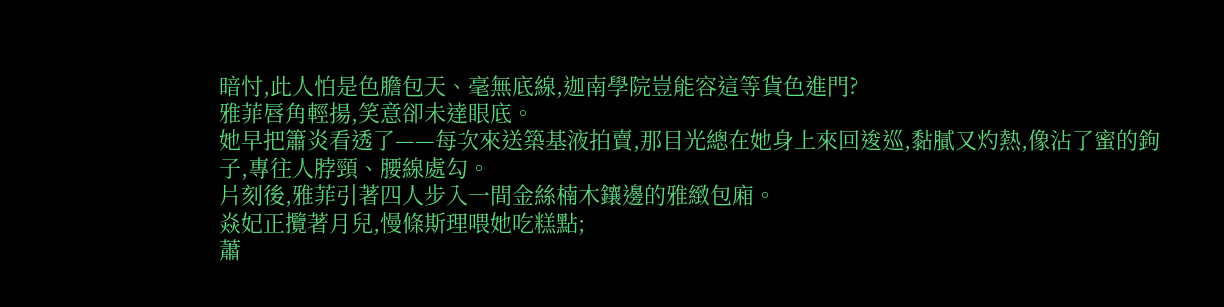暗忖,此人怕是色膽包天、毫無底線,迦南學院豈能容這等貨色進門?
雅菲唇角輕揚,笑意卻未達眼底。
她早把簫炎看透了——每次來送築基液拍賣,那目光總在她身上來回逡巡,黏膩又灼熱,像沾了蜜的鉤子,專往人脖頸、腰線處勾。
片刻後,雅菲引著四人步入一間金絲楠木鑲邊的雅緻包廂。
焱妃正攬著月兒,慢條斯理喂她吃糕點;
蕭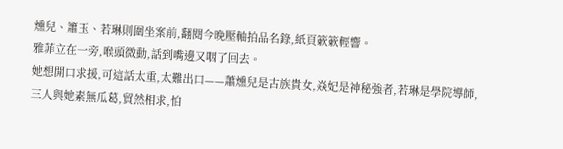燻兒、簫玉、若琳則圍坐案前,翻閱今晚壓軸拍品名錄,紙頁簌簌輕響。
雅菲立在一旁,喉頭微動,話到嘴邊又咽了回去。
她想開口求援,可這話太重,太難出口——蕭燻兒是古族貴女,焱妃是神秘強者,若琳是學院導師,三人與她素無瓜葛,貿然相求,怕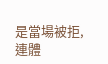是當場被拒,連體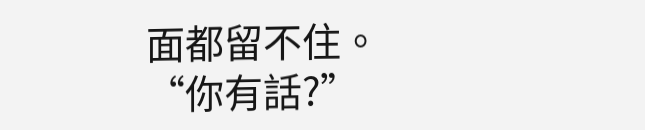面都留不住。
“你有話?”